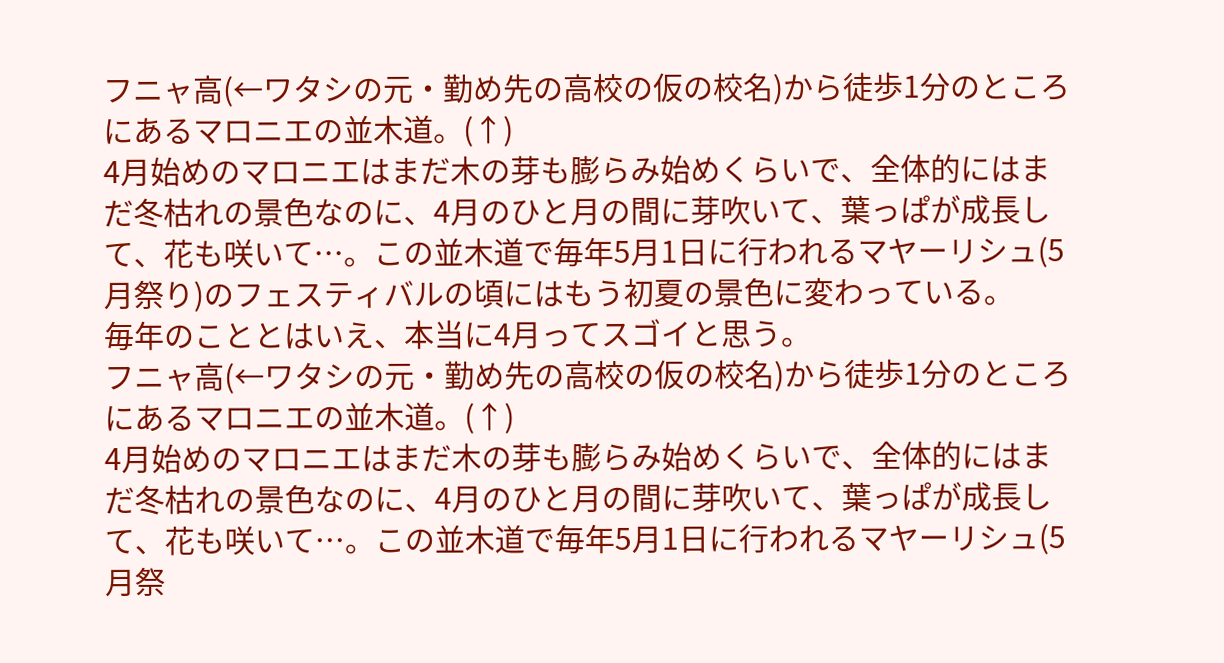フニャ高(←ワタシの元・勤め先の高校の仮の校名)から徒歩1分のところにあるマロニエの並木道。(↑)
4月始めのマロニエはまだ木の芽も膨らみ始めくらいで、全体的にはまだ冬枯れの景色なのに、4月のひと月の間に芽吹いて、葉っぱが成長して、花も咲いて…。この並木道で毎年5月1日に行われるマヤーリシュ(5月祭り)のフェスティバルの頃にはもう初夏の景色に変わっている。
毎年のこととはいえ、本当に4月ってスゴイと思う。
フニャ高(←ワタシの元・勤め先の高校の仮の校名)から徒歩1分のところにあるマロニエの並木道。(↑)
4月始めのマロニエはまだ木の芽も膨らみ始めくらいで、全体的にはまだ冬枯れの景色なのに、4月のひと月の間に芽吹いて、葉っぱが成長して、花も咲いて…。この並木道で毎年5月1日に行われるマヤーリシュ(5月祭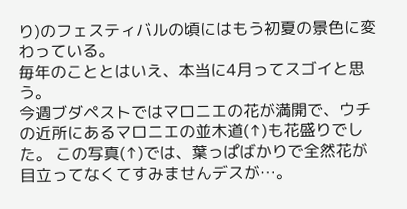り)のフェスティバルの頃にはもう初夏の景色に変わっている。
毎年のこととはいえ、本当に4月ってスゴイと思う。
今週ブダペストではマロニエの花が満開で、ウチの近所にあるマロニエの並木道(↑)も花盛りでした。 この写真(↑)では、葉っぱばかりで全然花が目立ってなくてすみませんデスが…。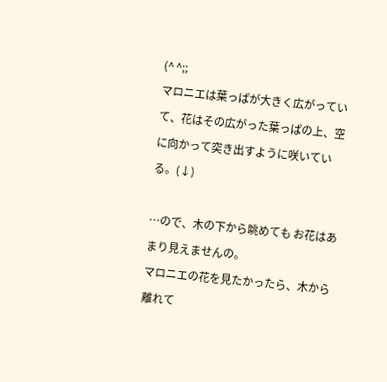(^ ^;;
マロニエは葉っぱが大きく広がっていて、花はその広がった葉っぱの上、空に向かって突き出すように咲いている。(↓)

…ので、木の下から眺めても お花はあまり見えませんの。
マロニエの花を見たかったら、木から離れて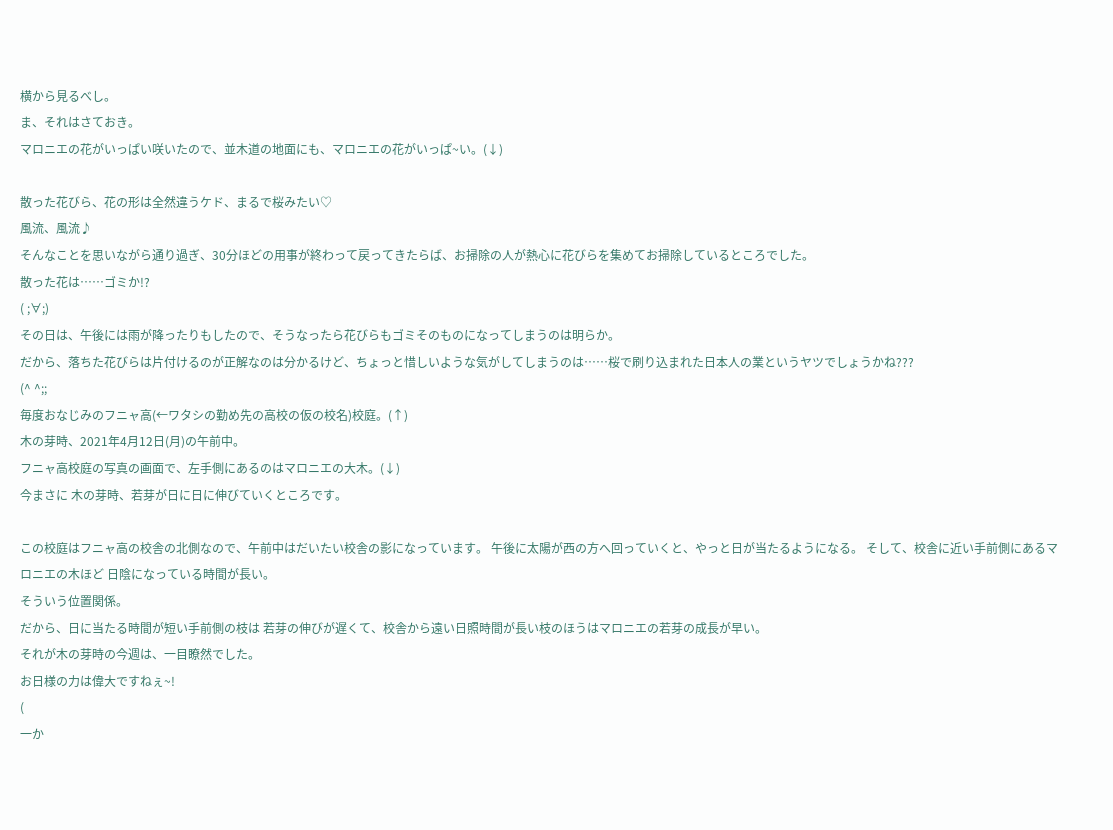横から見るべし。
ま、それはさておき。
マロニエの花がいっぱい咲いたので、並木道の地面にも、マロニエの花がいっぱ~い。(↓)

散った花びら、花の形は全然違うケド、まるで桜みたい♡
風流、風流♪
そんなことを思いながら通り過ぎ、30分ほどの用事が終わって戻ってきたらば、お掃除の人が熱心に花びらを集めてお掃除しているところでした。
散った花は……ゴミか!?
( ;∀;)
その日は、午後には雨が降ったりもしたので、そうなったら花びらもゴミそのものになってしまうのは明らか。
だから、落ちた花びらは片付けるのが正解なのは分かるけど、ちょっと惜しいような気がしてしまうのは……桜で刷り込まれた日本人の業というヤツでしょうかね???
(^ ^;;
毎度おなじみのフニャ高(←ワタシの勤め先の高校の仮の校名)校庭。(↑)
木の芽時、2021年4月12日(月)の午前中。
フニャ高校庭の写真の画面で、左手側にあるのはマロニエの大木。(↓)
今まさに 木の芽時、若芽が日に日に伸びていくところです。

この校庭はフニャ高の校舎の北側なので、午前中はだいたい校舎の影になっています。 午後に太陽が西の方へ回っていくと、やっと日が当たるようになる。 そして、校舎に近い手前側にあるマロニエの木ほど 日陰になっている時間が長い。
そういう位置関係。
だから、日に当たる時間が短い手前側の枝は 若芽の伸びが遅くて、校舎から遠い日照時間が長い枝のほうはマロニエの若芽の成長が早い。
それが木の芽時の今週は、一目瞭然でした。
お日様の力は偉大ですねぇ~!
(
一か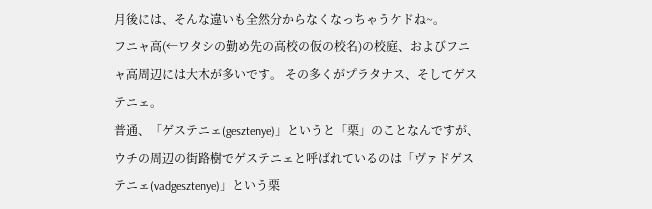月後には、そんな違いも全然分からなくなっちゃうケドね~。
フニャ高(←ワタシの勤め先の高校の仮の校名)の校庭、およびフニャ高周辺には大木が多いです。 その多くがプラタナス、そしてゲステニェ。
普通、「ゲステニェ(gesztenye)」というと「栗」のことなんですが、ウチの周辺の街路樹でゲステニェと呼ばれているのは「ヴァドゲステニェ(vadgesztenye)」という栗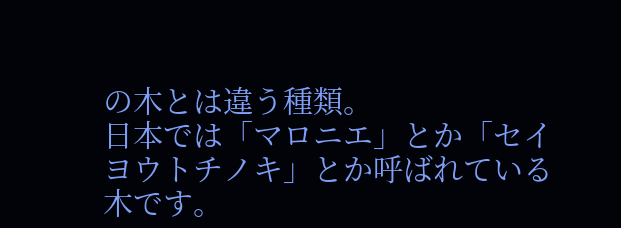の木とは違う種類。
日本では「マロニエ」とか「セイヨウトチノキ」とか呼ばれている木です。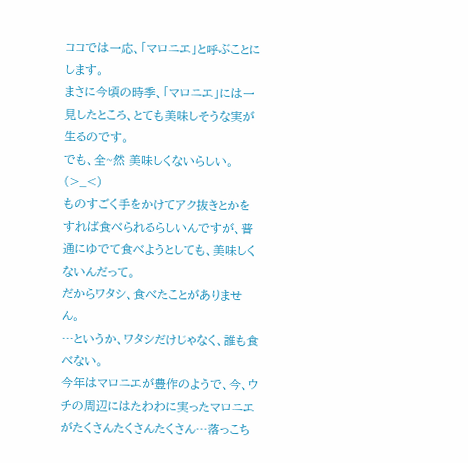ココでは一応、「マロニエ」と呼ぶことにします。
まさに今頃の時季、「マロニエ」には一見したところ、とても美味しそうな実が生るのです。
でも、全~然 美味しくないらしい。(>_<)
ものすごく手をかけてアク抜きとかをすれば食べられるらしいんですが、普通にゆでて食べようとしても、美味しくないんだって。
だからワタシ、食べたことがありません。
…というか、ワタシだけじゃなく、誰も食べない。
今年はマロニエが豊作のようで、今、ウチの周辺にはたわわに実ったマロニエがたくさんたくさんたくさん…落っこち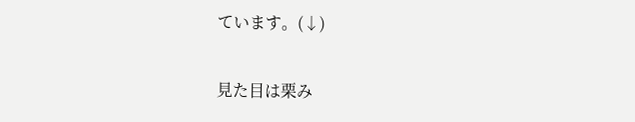ています。(↓)

見た目は栗み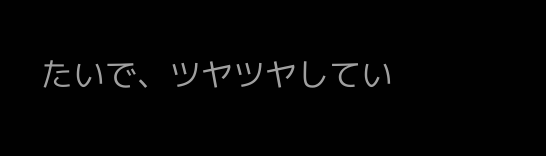たいで、ツヤツヤしてい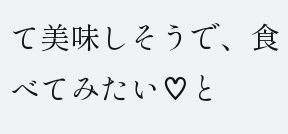て美味しそうで、食べてみたい♡と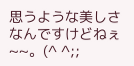思うような美しさなんですけどねぇ~~。(^ ^;;